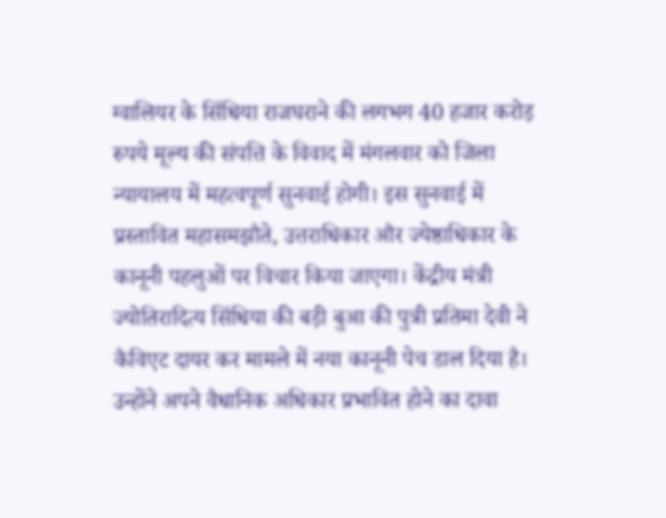ग्वालियर के सिंधिया राजघराने की लगभग 40 हजार करोड़ रुपये मूल्य की संपत्ति के विवाद में मंगलवार को जिला न्यायालय में महत्वपूर्ण सुनवाई होगी। इस सुनवाई में प्रस्तावित महासमझौते, उत्तराधिकार और ज्येष्ठाधिकार के कानूनी पहलुओं पर विचार किया जाएगा। केंद्रीय मंत्री ज्योतिरादित्य सिंधिया की बड़ी बुआ की पुत्री प्रतिमा देवी ने कैविएट दायर कर मामले में नया कानूनी पेच डाल दिया है। उन्होंने अपने वैधानिक अधिकार प्रभावित होने का दावा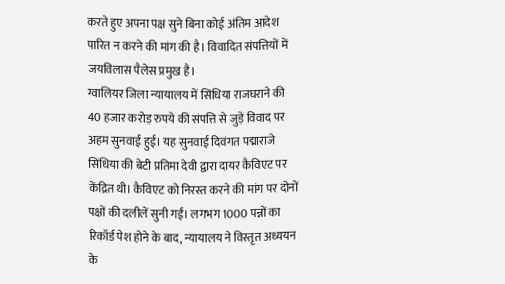करते हुए अपना पक्ष सुने बिना कोई अंतिम आदेश पारित न करने की मांग की है। विवादित संपत्तियों में जयविलास पैलेस प्रमुख है।
ग्वालियर जिला न्यायालय में सिंधिया राजघराने की 40 हजार करोड़ रुपये की संपत्ति से जुड़े विवाद पर अहम सुनवाई हुई। यह सुनवाई दिवंगत पद्माराजे सिंधिया की बेटी प्रतिमा देवी द्वारा दायर कैविएट पर केंद्रित थी। कैविएट को निरस्त करने की मांग पर दोनों पक्षों की दलीलें सुनी गईं। लगभग 1000 पन्नों का रिकॉर्ड पेश होने के बाद, न्यायालय ने विस्तृत अध्ययन के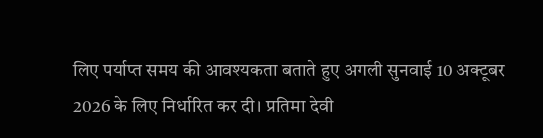लिए पर्याप्त समय की आवश्यकता बताते हुए अगली सुनवाई 10 अक्टूबर 2026 के लिए निर्धारित कर दी। प्रतिमा देवी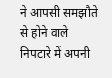ने आपसी समझौते से होने वाले निपटारे में अपनी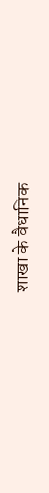शाखा के वैधानिक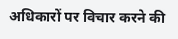अधिकारों पर विचार करने की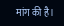मांग की है।